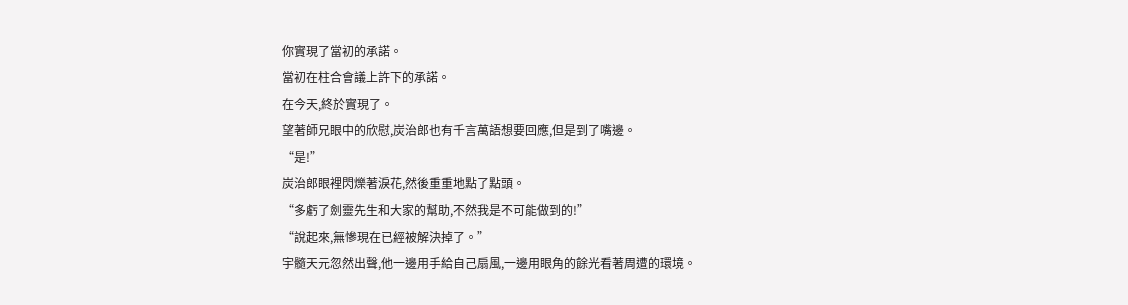你實現了當初的承諾。
當初在柱合會議上許下的承諾。
在今天,終於實現了。
望著師兄眼中的欣慰,炭治郎也有千言萬語想要回應,但是到了嘴邊。
“是!”
炭治郎眼裡閃爍著淚花,然後重重地點了點頭。
“多虧了劍靈先生和大家的幫助,不然我是不可能做到的!”
“說起來,無慘現在已經被解決掉了。”
宇髓天元忽然出聲,他一邊用手給自己扇風,一邊用眼角的餘光看著周遭的環境。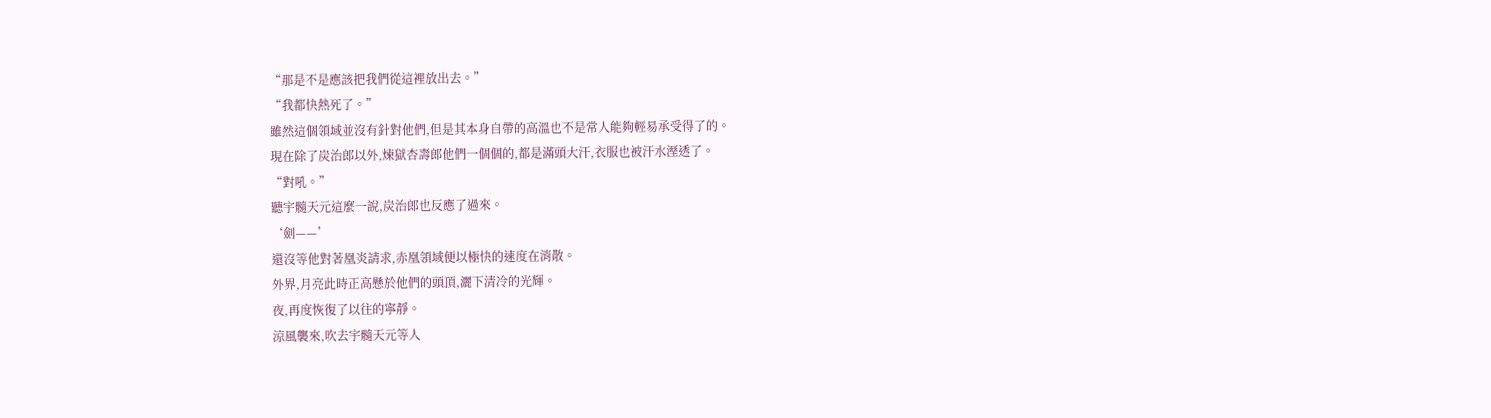“那是不是應該把我們從這裡放出去。”
“我都快熱死了。”
雖然這個領域並沒有針對他們,但是其本身自帶的高溫也不是常人能夠輕易承受得了的。
現在除了炭治郎以外,煉獄杏壽郎他們一個個的,都是滿頭大汗,衣服也被汗水溼透了。
“對吼。”
聽宇髓天元這麼一說,炭治郎也反應了過來。
‘劍——’
還沒等他對著凰炎請求,赤凰領域便以極快的速度在消散。
外界,月亮此時正高懸於他們的頭頂,灑下清冷的光輝。
夜,再度恢復了以往的寧靜。
涼風襲來,吹去宇髓天元等人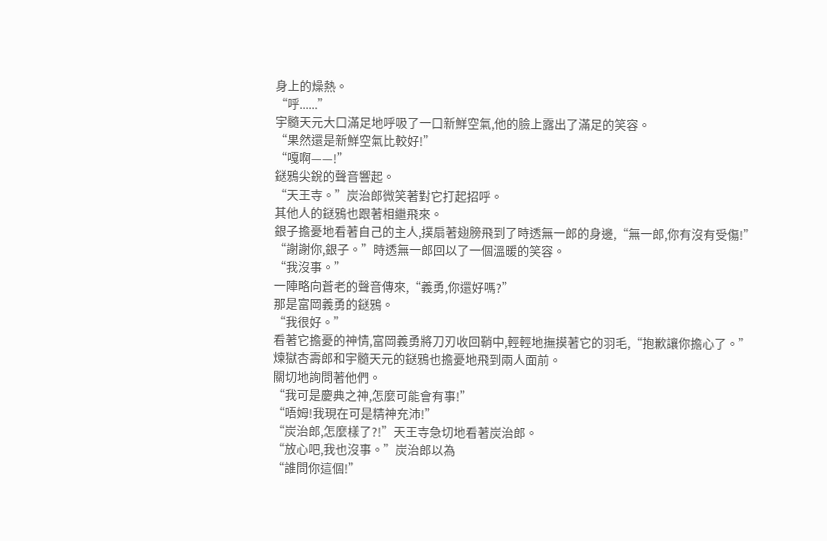身上的燥熱。
“呼......”
宇髓天元大口滿足地呼吸了一口新鮮空氣,他的臉上露出了滿足的笑容。
“果然還是新鮮空氣比較好!”
“嘎啊——!”
鎹鴉尖銳的聲音響起。
“天王寺。”炭治郎微笑著對它打起招呼。
其他人的鎹鴉也跟著相繼飛來。
銀子擔憂地看著自己的主人,撲扇著翅膀飛到了時透無一郎的身邊,“無一郎,你有沒有受傷!”
“謝謝你,銀子。”時透無一郎回以了一個溫暖的笑容。
“我沒事。”
一陣略向蒼老的聲音傳來,“義勇,你還好嗎?”
那是富岡義勇的鎹鴉。
“我很好。”
看著它擔憂的神情,富岡義勇將刀刃收回鞘中,輕輕地撫摸著它的羽毛,“抱歉讓你擔心了。”
煉獄杏壽郎和宇髓天元的鎹鴉也擔憂地飛到兩人面前。
關切地詢問著他們。
“我可是慶典之神,怎麼可能會有事!”
“唔姆!我現在可是精神充沛!”
“炭治郎,怎麼樣了?!”天王寺急切地看著炭治郎。
“放心吧,我也沒事。”炭治郎以為
“誰問你這個!”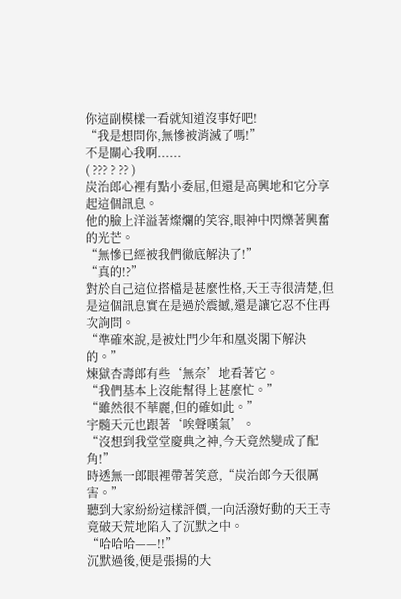你這副模樣一看就知道沒事好吧!
“我是想問你,無慘被消滅了嗎!”
不是關心我啊......
( ??? ? ?? )
炭治郎心裡有點小委屈,但還是高興地和它分享起這個訊息。
他的臉上洋溢著燦爛的笑容,眼神中閃爍著興奮的光芒。
“無慘已經被我們徹底解決了!”
“真的!?”
對於自己這位搭檔是甚麼性格,天王寺很清楚,但是這個訊息實在是過於震撼,還是讓它忍不住再次詢問。
“準確來說,是被灶門少年和凰炎閣下解決的。”
煉獄杏壽郎有些‘無奈’地看著它。
“我們基本上沒能幫得上甚麼忙。”
“雖然很不華麗,但的確如此。”
宇髓天元也跟著‘唉聲嘆氣’。
“沒想到我堂堂慶典之神,今天竟然變成了配角!”
時透無一郎眼裡帶著笑意,“炭治郎今天很厲害。”
聽到大家紛紛這樣評價,一向活潑好動的天王寺竟破天荒地陷入了沉默之中。
“哈哈哈——!!”
沉默過後,便是張揚的大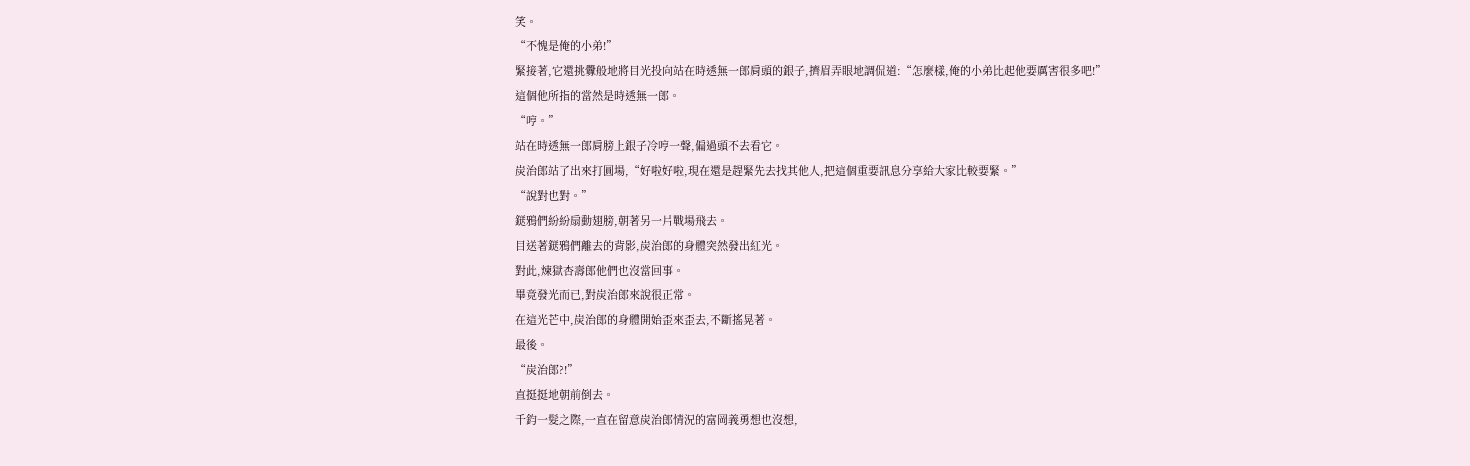笑。
“不愧是俺的小弟!”
緊接著,它還挑釁般地將目光投向站在時透無一郎肩頭的銀子,擠眉弄眼地調侃道:“怎麼樣,俺的小弟比起他要厲害很多吧!”
這個他所指的當然是時透無一郎。
“哼。”
站在時透無一郎肩膀上銀子冷哼一聲,偏過頭不去看它。
炭治郎站了出來打圓場,“好啦好啦,現在還是趕緊先去找其他人,把這個重要訊息分享給大家比較要緊。”
“說對也對。”
鎹鴉們紛紛扇動翅膀,朝著另一片戰場飛去。
目送著鎹鴉們離去的背影,炭治郎的身體突然發出紅光。
對此,煉獄杏壽郎他們也沒當回事。
畢竟發光而已,對炭治郎來說很正常。
在這光芒中,炭治郎的身體開始歪來歪去,不斷搖晃著。
最後。
“炭治郎?!”
直挺挺地朝前倒去。
千鈞一髮之際,一直在留意炭治郎情況的富岡義勇想也沒想,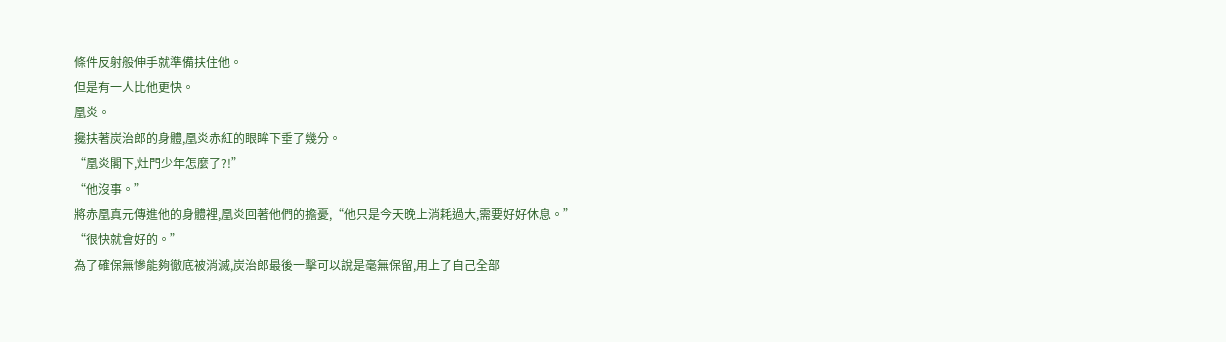條件反射般伸手就準備扶住他。
但是有一人比他更快。
凰炎。
攙扶著炭治郎的身體,凰炎赤紅的眼眸下垂了幾分。
“凰炎閣下,灶門少年怎麼了?!”
“他沒事。”
將赤凰真元傳進他的身體裡,凰炎回著他們的擔憂,“他只是今天晚上消耗過大,需要好好休息。”
“很快就會好的。”
為了確保無慘能夠徹底被消滅,炭治郎最後一擊可以說是毫無保留,用上了自己全部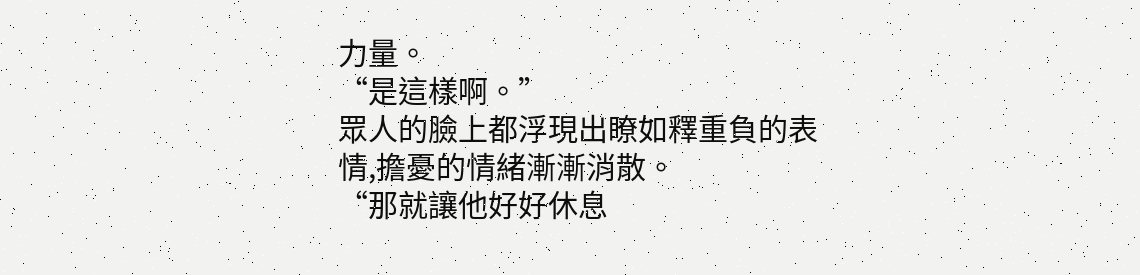力量。
“是這樣啊。”
眾人的臉上都浮現出瞭如釋重負的表情,擔憂的情緒漸漸消散。
“那就讓他好好休息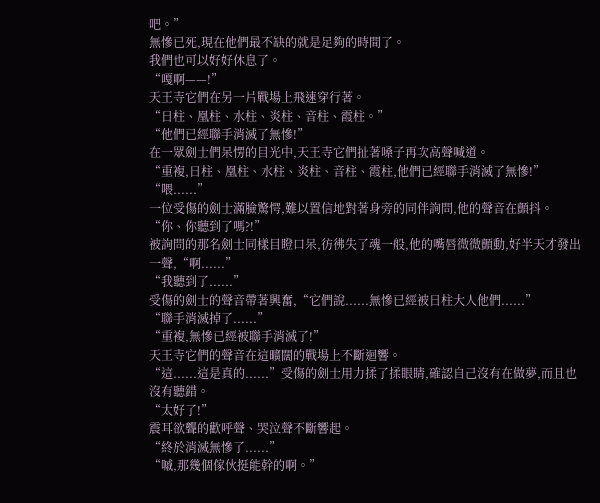吧。”
無慘已死,現在他們最不缺的就是足夠的時間了。
我們也可以好好休息了。
“嘎啊——!”
天王寺它們在另一片戰場上飛速穿行著。
“日柱、凰柱、水柱、炎柱、音柱、霞柱。”
“他們已經聯手消滅了無慘!”
在一眾劍士們呆愣的目光中,天王寺它們扯著嗓子再次高聲喊道。
“重複,日柱、凰柱、水柱、炎柱、音柱、霞柱,他們已經聯手消滅了無慘!”
“喂......”
一位受傷的劍士滿臉驚愕,難以置信地對著身旁的同伴詢問,他的聲音在顫抖。
“你、你聽到了嗎?!”
被詢問的那名劍士同樣目瞪口呆,彷彿失了魂一般,他的嘴唇微微顫動,好半天才發出一聲,“啊......”
“我聽到了......”
受傷的劍士的聲音帶著興奮,“它們說......無慘已經被日柱大人他們......”
“聯手消滅掉了......”
“重複,無慘已經被聯手消滅了!”
天王寺它們的聲音在這曠闊的戰場上不斷迴響。
“這......這是真的......”受傷的劍士用力揉了揉眼睛,確認自己沒有在做夢,而且也沒有聽錯。
“太好了!”
震耳欲聾的歡呼聲、哭泣聲不斷響起。
“終於消滅無慘了......”
“嘁,那幾個傢伙挺能幹的啊。”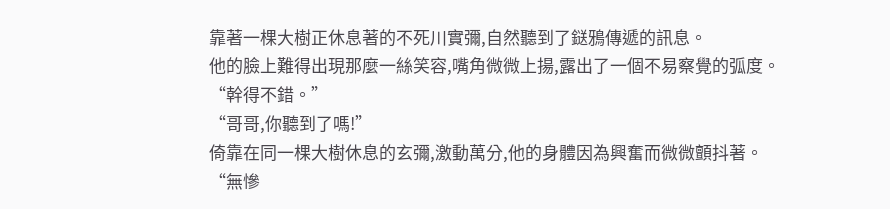靠著一棵大樹正休息著的不死川實彌,自然聽到了鎹鴉傳遞的訊息。
他的臉上難得出現那麼一絲笑容,嘴角微微上揚,露出了一個不易察覺的弧度。
“幹得不錯。”
“哥哥,你聽到了嗎!”
倚靠在同一棵大樹休息的玄彌,激動萬分,他的身體因為興奮而微微顫抖著。
“無慘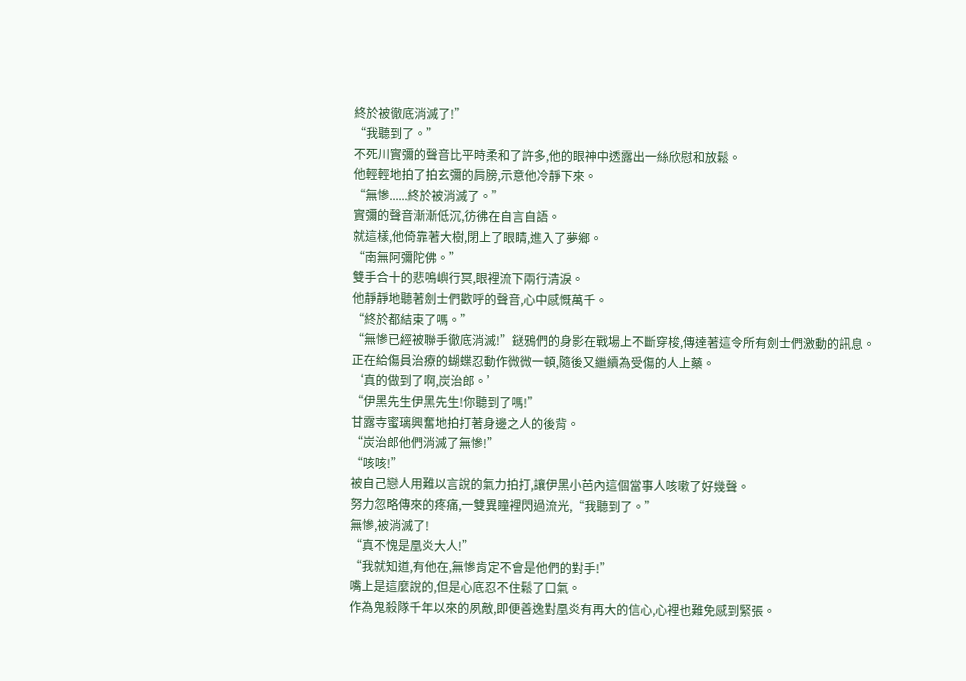終於被徹底消滅了!”
“我聽到了。”
不死川實彌的聲音比平時柔和了許多,他的眼神中透露出一絲欣慰和放鬆。
他輕輕地拍了拍玄彌的肩膀,示意他冷靜下來。
“無慘......終於被消滅了。”
實彌的聲音漸漸低沉,彷彿在自言自語。
就這樣,他倚靠著大樹,閉上了眼睛,進入了夢鄉。
“南無阿彌陀佛。”
雙手合十的悲鳴嶼行冥,眼裡流下兩行清淚。
他靜靜地聽著劍士們歡呼的聲音,心中感慨萬千。
“終於都結束了嗎。”
“無慘已經被聯手徹底消滅!”鎹鴉們的身影在戰場上不斷穿梭,傳達著這令所有劍士們激動的訊息。
正在給傷員治療的蝴蝶忍動作微微一頓,隨後又繼續為受傷的人上藥。
‘真的做到了啊,炭治郎。’
“伊黑先生伊黑先生!你聽到了嗎!”
甘露寺蜜璃興奮地拍打著身邊之人的後背。
“炭治郎他們消滅了無慘!”
“咳咳!”
被自己戀人用難以言說的氣力拍打,讓伊黑小芭內這個當事人咳嗽了好幾聲。
努力忽略傳來的疼痛,一雙異瞳裡閃過流光,“我聽到了。”
無慘,被消滅了!
“真不愧是凰炎大人!”
“我就知道,有他在,無慘肯定不會是他們的對手!”
嘴上是這麼說的,但是心底忍不住鬆了口氣。
作為鬼殺隊千年以來的夙敵,即便善逸對凰炎有再大的信心,心裡也難免感到緊張。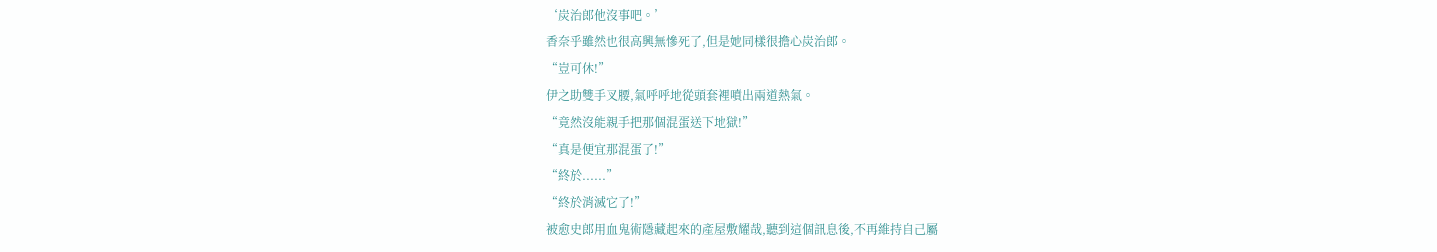‘炭治郎他沒事吧。’
香奈乎雖然也很高興無慘死了,但是她同樣很擔心炭治郎。
“豈可休!”
伊之助雙手叉腰,氣呼呼地從頭套裡噴出兩道熱氣。
“竟然沒能親手把那個混蛋送下地獄!”
“真是便宜那混蛋了!”
“終於......”
“終於消滅它了!”
被愈史郎用血鬼術隱藏起來的產屋敷耀哉,聽到這個訊息後,不再維持自己屬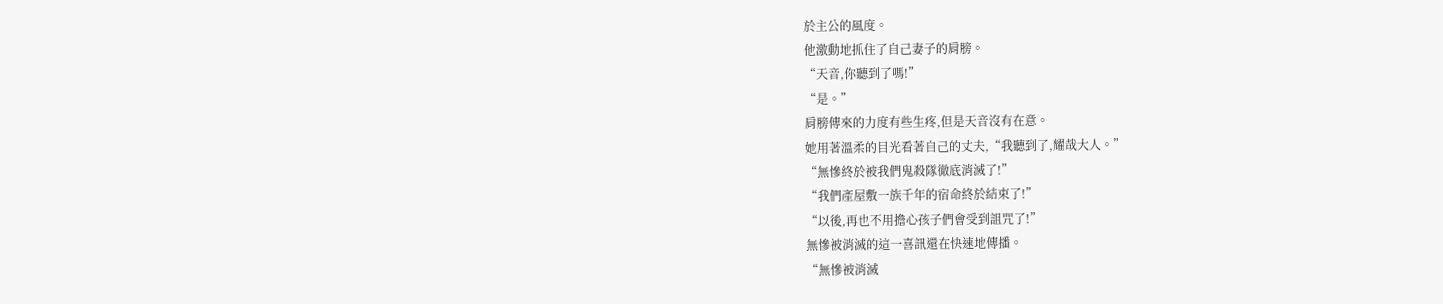於主公的風度。
他激動地抓住了自己妻子的肩膀。
“天音,你聽到了嗎!”
“是。”
肩膀傳來的力度有些生疼,但是天音沒有在意。
她用著溫柔的目光看著自己的丈夫,“我聽到了,耀哉大人。”
“無慘終於被我們鬼殺隊徹底消滅了!”
“我們產屋敷一族千年的宿命終於結束了!”
“以後,再也不用擔心孩子們會受到詛咒了!”
無慘被消滅的這一喜訊還在快速地傳播。
“無慘被消滅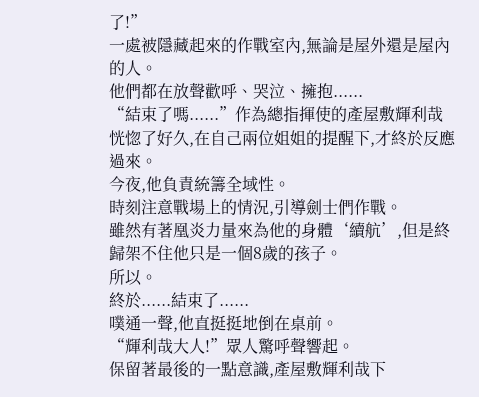了!”
一處被隱藏起來的作戰室內,無論是屋外還是屋內的人。
他們都在放聲歡呼、哭泣、擁抱......
“結束了嗎......”作為總指揮使的產屋敷輝利哉恍惚了好久,在自己兩位姐姐的提醒下,才終於反應過來。
今夜,他負責統籌全域性。
時刻注意戰場上的情況,引導劍士們作戰。
雖然有著凰炎力量來為他的身體‘續航’,但是終歸架不住他只是一個8歲的孩子。
所以。
終於......結束了......
噗通一聲,他直挺挺地倒在桌前。
“輝利哉大人!”眾人驚呼聲響起。
保留著最後的一點意識,產屋敷輝利哉下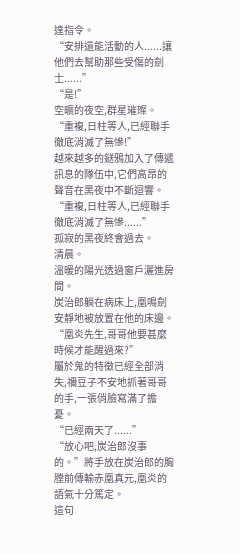達指令。
“安排還能活動的人......讓他們去幫助那些受傷的劍士......”
“是!”
空曠的夜空,群星璀璨。
“重複,日柱等人,已經聯手徹底消滅了無慘!”
越來越多的鎹鴉加入了傳遞訊息的隊伍中,它們高昂的聲音在黑夜中不斷迴響。
“重複,日柱等人,已經聯手徹底消滅了無慘......”
孤寂的黑夜終會過去。
清晨。
溫暖的陽光透過窗戶灑進房間。
炭治郎躺在病床上,凰鳴劍安靜地被放置在他的床邊。
“凰炎先生,哥哥他要甚麼時候才能醒過來?”
屬於鬼的特徵已經全部消失,禰豆子不安地抓著哥哥的手,一張俏臉寫滿了擔憂。
“已經兩天了......”
“放心吧,炭治郎沒事的。”將手放在炭治郎的胸膛前傳輸赤凰真元,凰炎的語氣十分篤定。
這句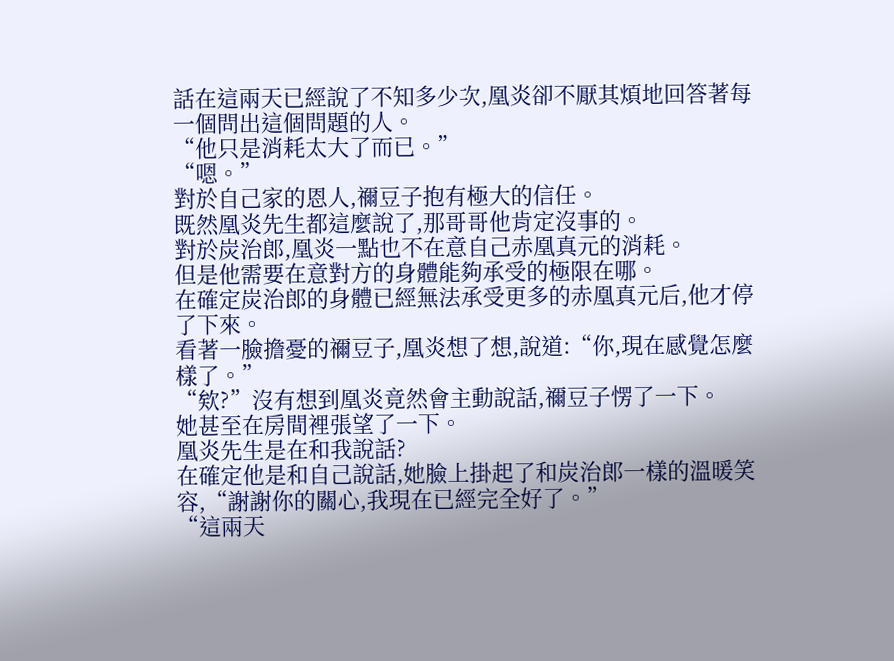話在這兩天已經說了不知多少次,凰炎卻不厭其煩地回答著每一個問出這個問題的人。
“他只是消耗太大了而已。”
“嗯。”
對於自己家的恩人,禰豆子抱有極大的信任。
既然凰炎先生都這麼說了,那哥哥他肯定沒事的。
對於炭治郎,凰炎一點也不在意自己赤凰真元的消耗。
但是他需要在意對方的身體能夠承受的極限在哪。
在確定炭治郎的身體已經無法承受更多的赤凰真元后,他才停了下來。
看著一臉擔憂的禰豆子,凰炎想了想,說道:“你,現在感覺怎麼樣了。”
“欸?”沒有想到凰炎竟然會主動說話,禰豆子愣了一下。
她甚至在房間裡張望了一下。
凰炎先生是在和我說話?
在確定他是和自己說話,她臉上掛起了和炭治郎一樣的溫暖笑容,“謝謝你的關心,我現在已經完全好了。”
“這兩天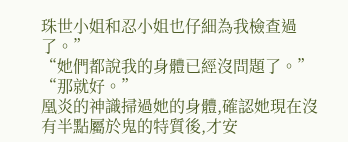珠世小姐和忍小姐也仔細為我檢查過了。”
“她們都說我的身體已經沒問題了。”
“那就好。”
凰炎的神識掃過她的身體,確認她現在沒有半點屬於鬼的特質後,才安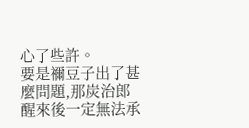心了些許。
要是禰豆子出了甚麼問題,那炭治郎醒來後一定無法承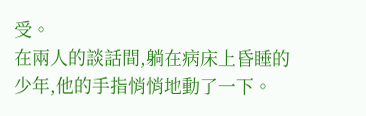受。
在兩人的談話間,躺在病床上昏睡的少年,他的手指悄悄地動了一下。